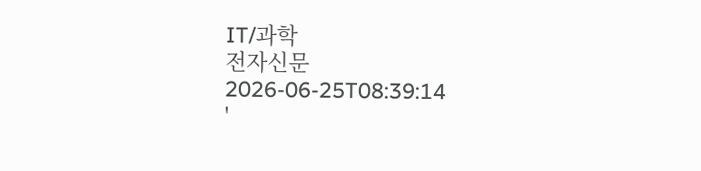IT/과학
전자신문
2026-06-25T08:39:14
'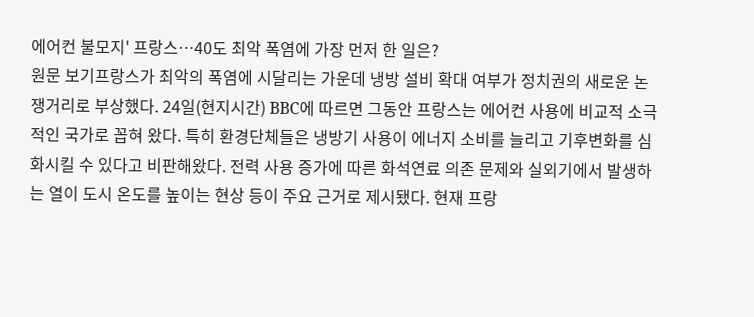에어컨 불모지' 프랑스…40도 최악 폭염에 가장 먼저 한 일은?
원문 보기프랑스가 최악의 폭염에 시달리는 가운데 냉방 설비 확대 여부가 정치권의 새로운 논쟁거리로 부상했다. 24일(현지시간) BBC에 따르면 그동안 프랑스는 에어컨 사용에 비교적 소극적인 국가로 꼽혀 왔다. 특히 환경단체들은 냉방기 사용이 에너지 소비를 늘리고 기후변화를 심화시킬 수 있다고 비판해왔다. 전력 사용 증가에 따른 화석연료 의존 문제와 실외기에서 발생하는 열이 도시 온도를 높이는 현상 등이 주요 근거로 제시됐다. 현재 프랑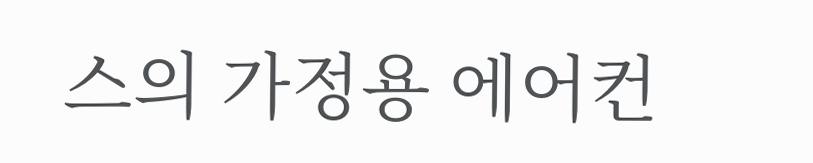스의 가정용 에어컨